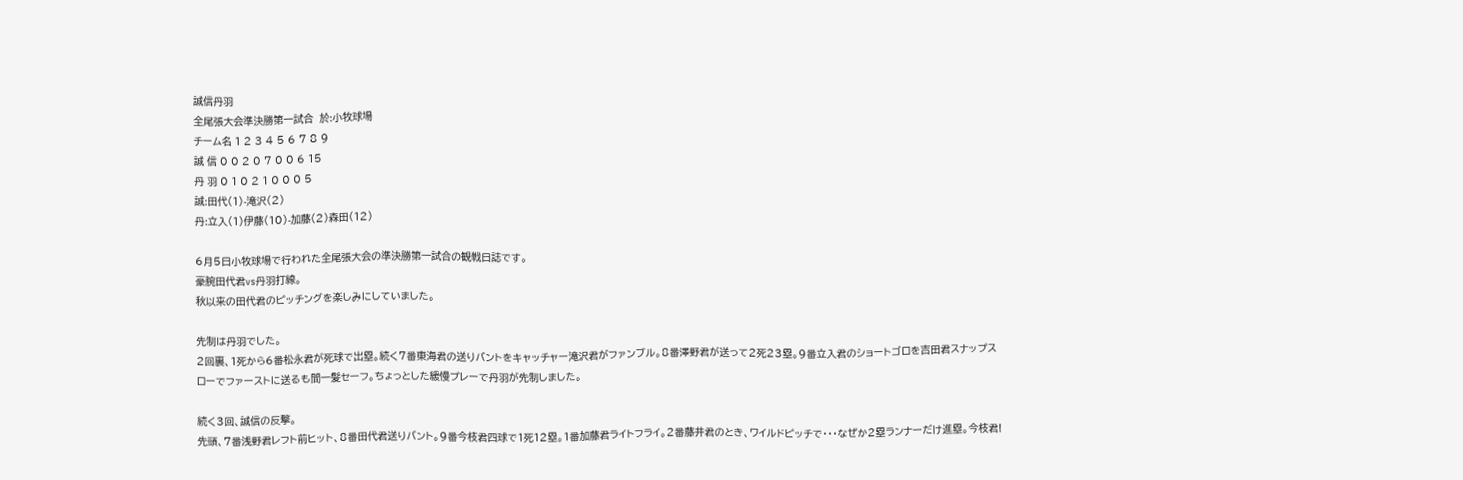誠信丹羽
全尾張大会準決勝第一試合  於:小牧球場
チーム名 1 2 3 4 5 6 7 8 9
誠 信 0 0 2 0 7 0 0 6 15
丹 羽 0 1 0 2 1 0 0 0 5
誠:田代(1)-滝沢(2)
丹:立入(1)伊藤(10)-加藤(2)森田(12)

6月5日小牧球場で行われた全尾張大会の準決勝第一試合の観戦日誌です。
豪腕田代君vs丹羽打線。
秋以来の田代君のピッチングを楽しみにしていました。

先制は丹羽でした。
2回裏、1死から6番松永君が死球で出塁。続く7番東海君の送りバントをキャッチャー滝沢君がファンブル。8番澤野君が送って2死23塁。9番立入君のショートゴロを吉田君スナップスローでファーストに送るも間一髪セーフ。ちょっとした緩慢プレーで丹羽が先制しました。

続く3回、誠信の反撃。
先頭、7番浅野君レフト前ヒット、8番田代君送りバント。9番今枝君四球で1死12塁。1番加藤君ライトフライ。2番藤井君のとき、ワイルドピッチで・・・なぜか2塁ランナーだけ進塁。今枝君!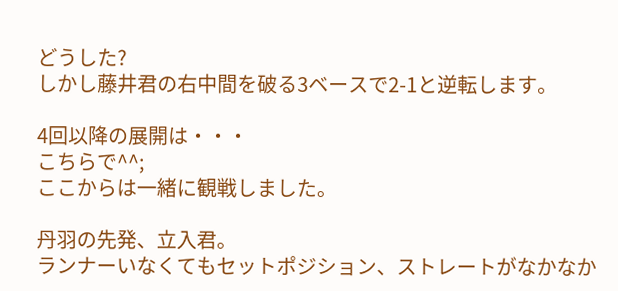どうした?
しかし藤井君の右中間を破る3ベースで2-1と逆転します。

4回以降の展開は・・・
こちらで^^;
ここからは一緒に観戦しました。

丹羽の先発、立入君。
ランナーいなくてもセットポジション、ストレートがなかなか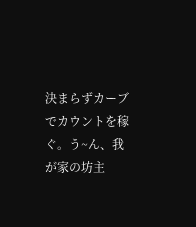決まらずカーブでカウントを稼ぐ。う~ん、我が家の坊主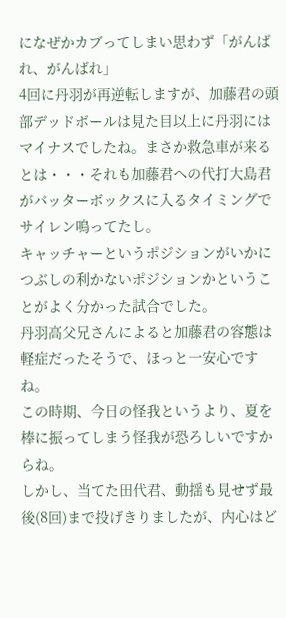になぜかカブってしまい思わず「がんばれ、がんばれ」
4回に丹羽が再逆転しますが、加藤君の頭部デッドボールは見た目以上に丹羽にはマイナスでしたね。まさか救急車が来るとは・・・それも加藤君への代打大島君がバッターボックスに入るタイミングでサイレン鳴ってたし。
キャッチャーというポジションがいかにつぶしの利かないポジションかということがよく分かった試合でした。
丹羽高父兄さんによると加藤君の容態は軽症だったそうで、ほっと一安心ですね。
この時期、今日の怪我というより、夏を棒に振ってしまう怪我が恐ろしいですからね。
しかし、当てた田代君、動揺も見せず最後(8回)まで投げきりましたが、内心はど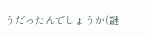うだったんでしょうか(謎